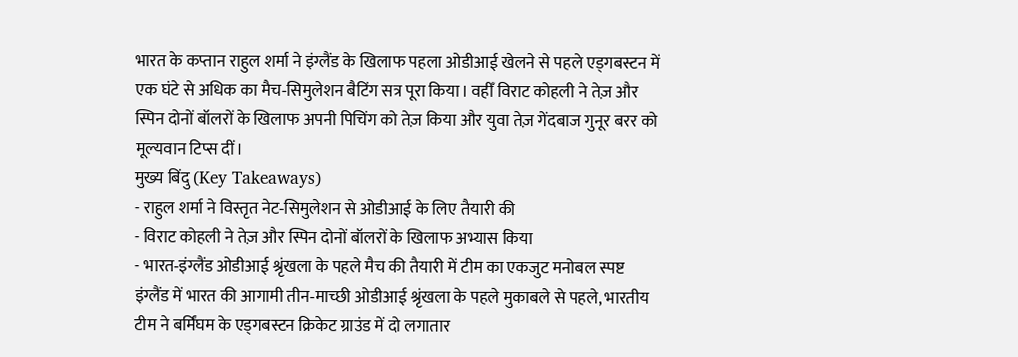भारत के कप्तान राहुल शर्मा ने इंग्लैंड के खिलाफ पहला ओडीआई खेलने से पहले एड्गबस्टन में एक घंटे से अधिक का मैच‑सिमुलेशन बैटिंग सत्र पूरा किया। वहीँ विराट कोहली ने तेज़ और स्पिन दोनों बॉलरों के खिलाफ अपनी पिचिंग को तेज़ किया और युवा तेज़ गेंदबाज गुनूर बरर को मूल्यवान टिप्स दीं।
मुख्य बिंदु (Key Takeaways)
- राहुल शर्मा ने विस्तृत नेट‑सिमुलेशन से ओडीआई के लिए तैयारी की
- विराट कोहली ने तेज़ और स्पिन दोनों बॉलरों के खिलाफ अभ्यास किया
- भारत‑इंग्लैंड ओडीआई श्रृंखला के पहले मैच की तैयारी में टीम का एकजुट मनोबल स्पष्ट
इंग्लैंड में भारत की आगामी तीन‑माच्छी ओडीआई श्रृंखला के पहले मुकाबले से पहले, भारतीय टीम ने बर्मिंघम के एड्गबस्टन क्रिकेट ग्राउंड में दो लगातार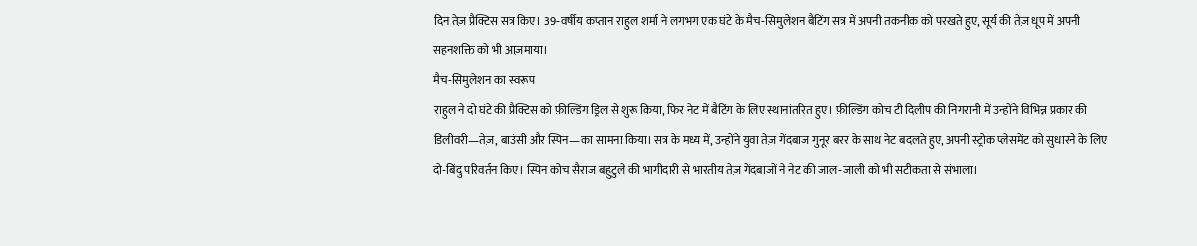दिन तेज़ प्रैक्टिस सत्र किए। 39‑वर्षीय कप्तान राहुल शर्मा ने लगभग एक घंटे के मैच‑सिमुलेशन बैटिंग सत्र में अपनी तकनीक को परखते हुए, सूर्य की तेज़ धूप में अपनी सहनशक्ति को भी आज़माया।
मैच‑सिमुलेशन का स्वरूप
राहुल ने दो घंटे की प्रैक्टिस को फ़ील्डिंग ड्रिल से शुरू किया, फिर नेट में बैटिंग के लिए स्थानांतरित हुए। फ़ील्डिंग कोच टी दिलीप की निगरानी में उन्होंने विभिन्न प्रकार की डिलीवरी—तेज़, बाउंसी और स्पिन—का सामना किया। सत्र के मध्य में, उन्होंने युवा तेज़ गेंदबाज गुनूर बरर के साथ नेट बदलते हुए, अपनी स्ट्रोक प्लेसमेंट को सुधारने के लिए दो‑बिंदु परिवर्तन किए। स्पिन कोच सैराज बहुटुले की भागीदारी से भारतीय तेज़ गेंदबाजों ने नेट की जाल‑जाली को भी सटीकता से संभाला।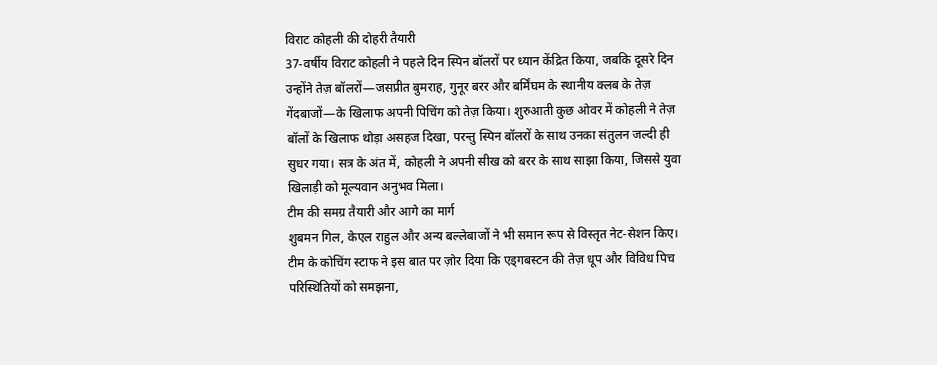विराट कोहली की दोहरी तैयारी
37‑वर्षीय विराट कोहली ने पहले दिन स्पिन बॉलरों पर ध्यान केंद्रित किया, जबकि दूसरे दिन उन्होंने तेज़ बॉलरों—जसप्रीत बुमराह, गुनूर बरर और बर्मिंघम के स्थानीय क्लब के तेज़ गेंदबाजों—के खिलाफ अपनी पिचिंग को तेज़ किया। शुरुआती कुछ ओवर में कोहली ने तेज़ बॉलों के खिलाफ थोड़ा असहज दिखा, परन्तु स्पिन बॉलरों के साथ उनका संतुलन जल्दी ही सुधर गया। सत्र के अंत में, कोहली ने अपनी सीख को बरर के साथ साझा किया, जिससे युवा खिलाड़ी को मूल्यवान अनुभव मिला।
टीम की समग्र तैयारी और आगे का मार्ग
शुबमन गिल, केएल राहुल और अन्य बल्लेबाजों ने भी समान रूप से विस्तृत नेट‑सेशन किए। टीम के कोचिंग स्टाफ ने इस बात पर ज़ोर दिया कि एड्गबस्टन की तेज़ धूप और विविध पिच परिस्थितियों को समझना,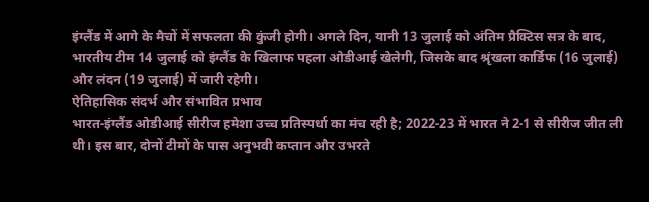इंग्लैंड में आगे के मैचों में सफलता की कुंजी होगी। अगले दिन, यानी 13 जुलाई को अंतिम प्रैक्टिस सत्र के बाद, भारतीय टीम 14 जुलाई को इंग्लैंड के खिलाफ पहला ओडीआई खेलेगी, जिसके बाद श्रृंखला कार्डिफ (16 जुलाई) और लंदन (19 जुलाई) में जारी रहेगी।
ऐतिहासिक संदर्भ और संभावित प्रभाव
भारत‑इंग्लैंड ओडीआई सीरीज हमेशा उच्च प्रतिस्पर्धा का मंच रही है; 2022‑23 में भारत ने 2‑1 से सीरीज जीत ली थी। इस बार, दोनों टीमों के पास अनुभवी कप्तान और उभरते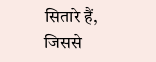सितारे हैं, जिससे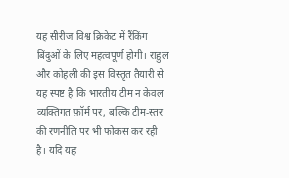यह सीरीज विश्व क्रिकेट में रैंकिंग बिंदुओं के लिए महत्वपूर्ण होगी। राहुल और कोहली की इस विस्तृत तैयारी से यह स्पष्ट है कि भारतीय टीम न केवल व्यक्तिगत फ़ॉर्म पर, बल्कि टीम‑स्तर की रणनीति पर भी फोकस कर रही है। यदि यह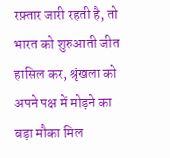रफ़्तार जारी रहती है, तो भारत को शुरुआती जीत हासिल कर, श्रृंखला को अपने पक्ष में मोड़ने का बड़ा मौका मिल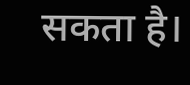सकता है।